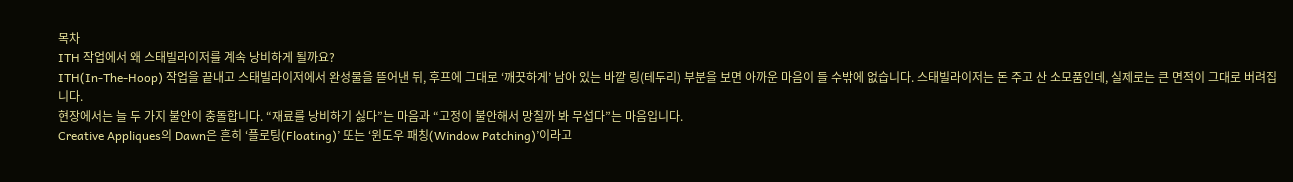목차
ITH 작업에서 왜 스태빌라이저를 계속 낭비하게 될까요?
ITH(In-The-Hoop) 작업을 끝내고 스태빌라이저에서 완성물을 뜯어낸 뒤, 후프에 그대로 ‘깨끗하게’ 남아 있는 바깥 링(테두리) 부분을 보면 아까운 마음이 들 수밖에 없습니다. 스태빌라이저는 돈 주고 산 소모품인데, 실제로는 큰 면적이 그대로 버려집니다.
현장에서는 늘 두 가지 불안이 충돌합니다. “재료를 낭비하기 싫다”는 마음과 “고정이 불안해서 망칠까 봐 무섭다”는 마음입니다.
Creative Appliques의 Dawn은 흔히 ‘플로팅(Floating)’ 또는 ‘윈도우 패칭(Window Patching)’이라고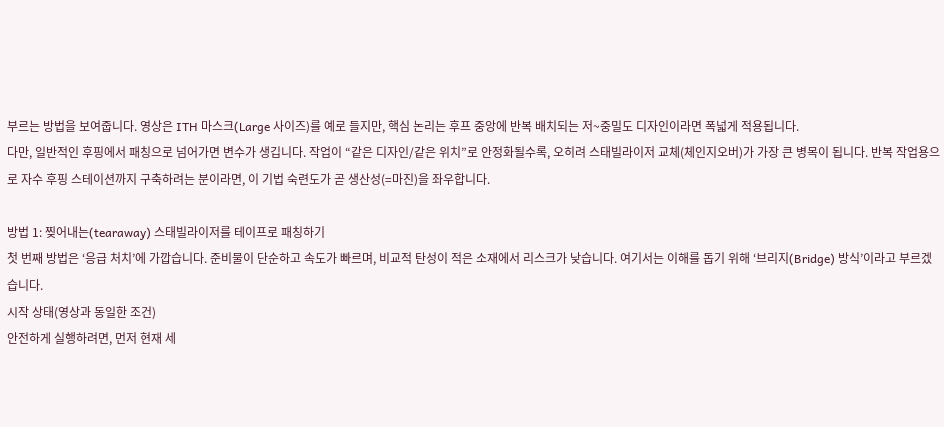부르는 방법을 보여줍니다. 영상은 ITH 마스크(Large 사이즈)를 예로 들지만, 핵심 논리는 후프 중앙에 반복 배치되는 저~중밀도 디자인이라면 폭넓게 적용됩니다.
다만, 일반적인 후핑에서 패칭으로 넘어가면 변수가 생깁니다. 작업이 “같은 디자인/같은 위치”로 안정화될수록, 오히려 스태빌라이저 교체(체인지오버)가 가장 큰 병목이 됩니다. 반복 작업용으로 자수 후핑 스테이션까지 구축하려는 분이라면, 이 기법 숙련도가 곧 생산성(=마진)을 좌우합니다.

방법 1: 찢어내는(tearaway) 스태빌라이저를 테이프로 패칭하기
첫 번째 방법은 ‘응급 처치’에 가깝습니다. 준비물이 단순하고 속도가 빠르며, 비교적 탄성이 적은 소재에서 리스크가 낮습니다. 여기서는 이해를 돕기 위해 ‘브리지(Bridge) 방식’이라고 부르겠습니다.
시작 상태(영상과 동일한 조건)
안전하게 실행하려면, 먼저 현재 세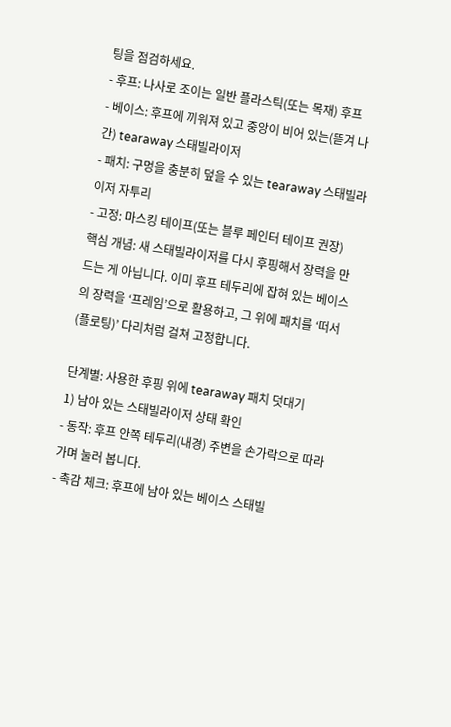팅을 점검하세요.
- 후프: 나사로 조이는 일반 플라스틱(또는 목재) 후프
- 베이스: 후프에 끼워져 있고 중앙이 비어 있는(뜯겨 나간) tearaway 스태빌라이저
- 패치: 구멍을 충분히 덮을 수 있는 tearaway 스태빌라이저 자투리
- 고정: 마스킹 테이프(또는 블루 페인터 테이프 권장)
핵심 개념: 새 스태빌라이저를 다시 후핑해서 장력을 만드는 게 아닙니다. 이미 후프 테두리에 잡혀 있는 베이스의 장력을 ‘프레임’으로 활용하고, 그 위에 패치를 ‘떠서(플로팅)’ 다리처럼 걸쳐 고정합니다.

단계별: 사용한 후핑 위에 tearaway 패치 덧대기
1) 남아 있는 스태빌라이저 상태 확인
- 동작: 후프 안쪽 테두리(내경) 주변을 손가락으로 따라가며 눌러 봅니다.
- 촉감 체크: 후프에 남아 있는 베이스 스태빌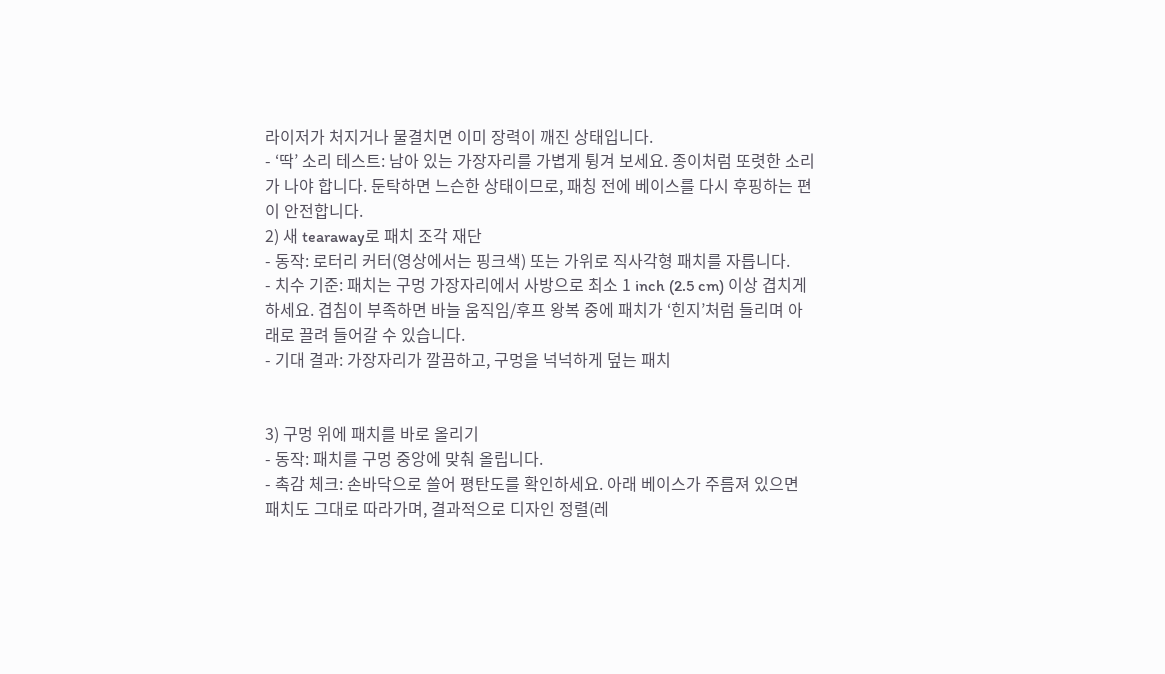라이저가 처지거나 물결치면 이미 장력이 깨진 상태입니다.
- ‘딱’ 소리 테스트: 남아 있는 가장자리를 가볍게 튕겨 보세요. 종이처럼 또렷한 소리가 나야 합니다. 둔탁하면 느슨한 상태이므로, 패칭 전에 베이스를 다시 후핑하는 편이 안전합니다.
2) 새 tearaway로 패치 조각 재단
- 동작: 로터리 커터(영상에서는 핑크색) 또는 가위로 직사각형 패치를 자릅니다.
- 치수 기준: 패치는 구멍 가장자리에서 사방으로 최소 1 inch (2.5 cm) 이상 겹치게 하세요. 겹침이 부족하면 바늘 움직임/후프 왕복 중에 패치가 ‘힌지’처럼 들리며 아래로 끌려 들어갈 수 있습니다.
- 기대 결과: 가장자리가 깔끔하고, 구멍을 넉넉하게 덮는 패치


3) 구멍 위에 패치를 바로 올리기
- 동작: 패치를 구멍 중앙에 맞춰 올립니다.
- 촉감 체크: 손바닥으로 쓸어 평탄도를 확인하세요. 아래 베이스가 주름져 있으면 패치도 그대로 따라가며, 결과적으로 디자인 정렬(레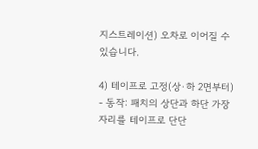지스트레이션) 오차로 이어질 수 있습니다.

4) 테이프로 고정(상·하 2면부터)
- 동작: 패치의 상단과 하단 가장자리를 테이프로 단단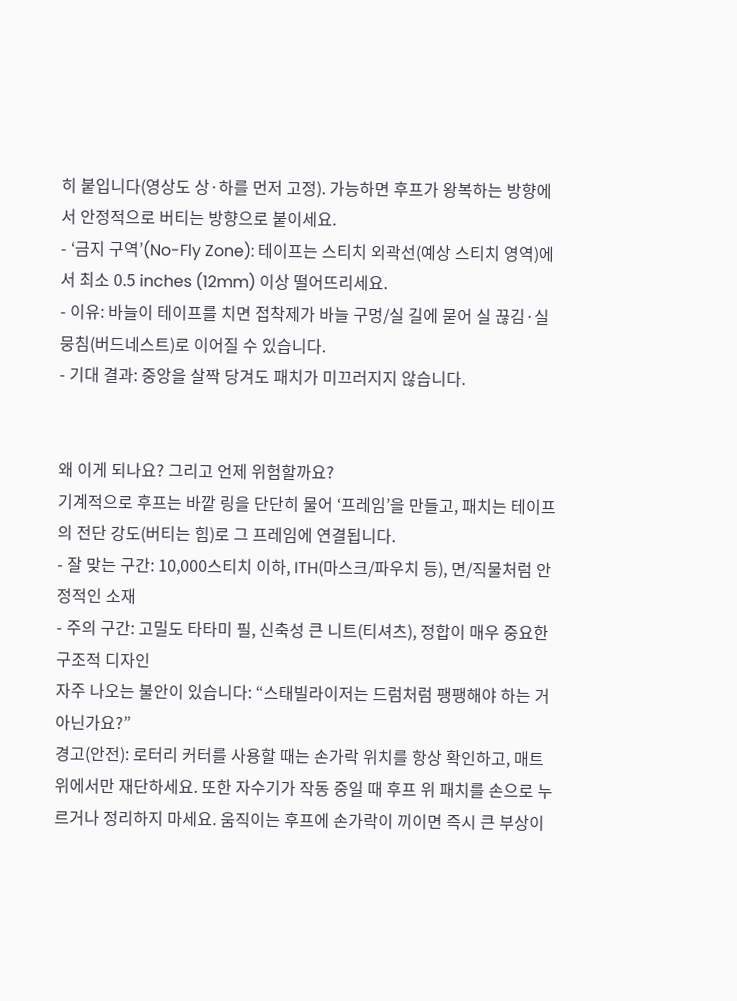히 붙입니다(영상도 상·하를 먼저 고정). 가능하면 후프가 왕복하는 방향에서 안정적으로 버티는 방향으로 붙이세요.
- ‘금지 구역’(No-Fly Zone): 테이프는 스티치 외곽선(예상 스티치 영역)에서 최소 0.5 inches (12mm) 이상 떨어뜨리세요.
- 이유: 바늘이 테이프를 치면 접착제가 바늘 구멍/실 길에 묻어 실 끊김·실 뭉침(버드네스트)로 이어질 수 있습니다.
- 기대 결과: 중앙을 살짝 당겨도 패치가 미끄러지지 않습니다.


왜 이게 되나요? 그리고 언제 위험할까요?
기계적으로 후프는 바깥 링을 단단히 물어 ‘프레임’을 만들고, 패치는 테이프의 전단 강도(버티는 힘)로 그 프레임에 연결됩니다.
- 잘 맞는 구간: 10,000스티치 이하, ITH(마스크/파우치 등), 면/직물처럼 안정적인 소재
- 주의 구간: 고밀도 타타미 필, 신축성 큰 니트(티셔츠), 정합이 매우 중요한 구조적 디자인
자주 나오는 불안이 있습니다: “스태빌라이저는 드럼처럼 팽팽해야 하는 거 아닌가요?”
경고(안전): 로터리 커터를 사용할 때는 손가락 위치를 항상 확인하고, 매트 위에서만 재단하세요. 또한 자수기가 작동 중일 때 후프 위 패치를 손으로 누르거나 정리하지 마세요. 움직이는 후프에 손가락이 끼이면 즉시 큰 부상이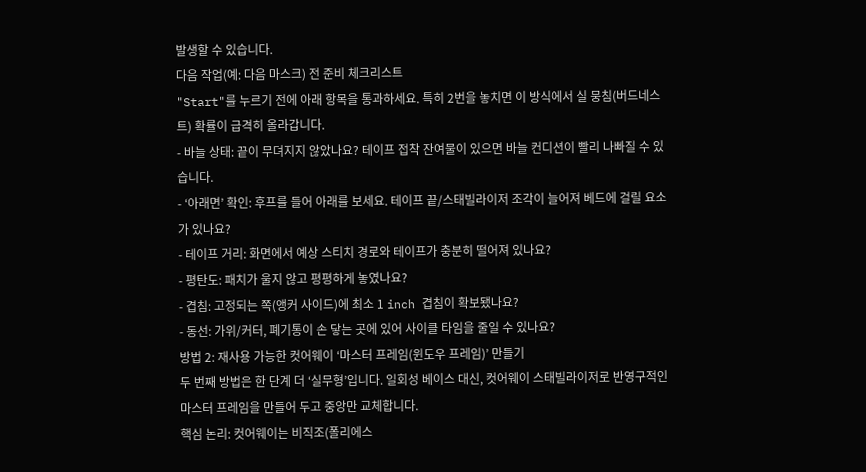발생할 수 있습니다.
다음 작업(예: 다음 마스크) 전 준비 체크리스트
"Start"를 누르기 전에 아래 항목을 통과하세요. 특히 2번을 놓치면 이 방식에서 실 뭉침(버드네스트) 확률이 급격히 올라갑니다.
- 바늘 상태: 끝이 무뎌지지 않았나요? 테이프 접착 잔여물이 있으면 바늘 컨디션이 빨리 나빠질 수 있습니다.
- ‘아래면’ 확인: 후프를 들어 아래를 보세요. 테이프 끝/스태빌라이저 조각이 늘어져 베드에 걸릴 요소가 있나요?
- 테이프 거리: 화면에서 예상 스티치 경로와 테이프가 충분히 떨어져 있나요?
- 평탄도: 패치가 울지 않고 평평하게 놓였나요?
- 겹침: 고정되는 쪽(앵커 사이드)에 최소 1 inch 겹침이 확보됐나요?
- 동선: 가위/커터, 폐기통이 손 닿는 곳에 있어 사이클 타임을 줄일 수 있나요?
방법 2: 재사용 가능한 컷어웨이 ‘마스터 프레임(윈도우 프레임)’ 만들기
두 번째 방법은 한 단계 더 ‘실무형’입니다. 일회성 베이스 대신, 컷어웨이 스태빌라이저로 반영구적인 마스터 프레임을 만들어 두고 중앙만 교체합니다.
핵심 논리: 컷어웨이는 비직조(폴리에스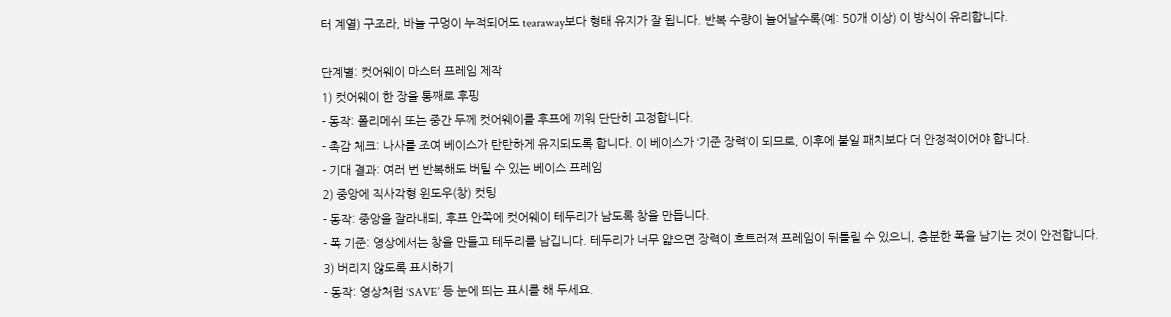터 계열) 구조라, 바늘 구멍이 누적되어도 tearaway보다 형태 유지가 잘 됩니다. 반복 수량이 늘어날수록(예: 50개 이상) 이 방식이 유리합니다.

단계별: 컷어웨이 마스터 프레임 제작
1) 컷어웨이 한 장을 통째로 후핑
- 동작: 폴리메쉬 또는 중간 두께 컷어웨이를 후프에 끼워 단단히 고정합니다.
- 촉감 체크: 나사를 조여 베이스가 탄탄하게 유지되도록 합니다. 이 베이스가 ‘기준 장력’이 되므로, 이후에 붙일 패치보다 더 안정적이어야 합니다.
- 기대 결과: 여러 번 반복해도 버틸 수 있는 베이스 프레임
2) 중앙에 직사각형 윈도우(창) 컷팅
- 동작: 중앙을 잘라내되, 후프 안쪽에 컷어웨이 테두리가 남도록 창을 만듭니다.
- 폭 기준: 영상에서는 창을 만들고 테두리를 남깁니다. 테두리가 너무 얇으면 장력이 흐트러져 프레임이 뒤틀릴 수 있으니, 충분한 폭을 남기는 것이 안전합니다.
3) 버리지 않도록 표시하기
- 동작: 영상처럼 ‘SAVE’ 등 눈에 띄는 표시를 해 두세요.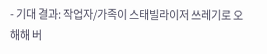- 기대 결과: 작업자/가족이 스태빌라이저 쓰레기로 오해해 버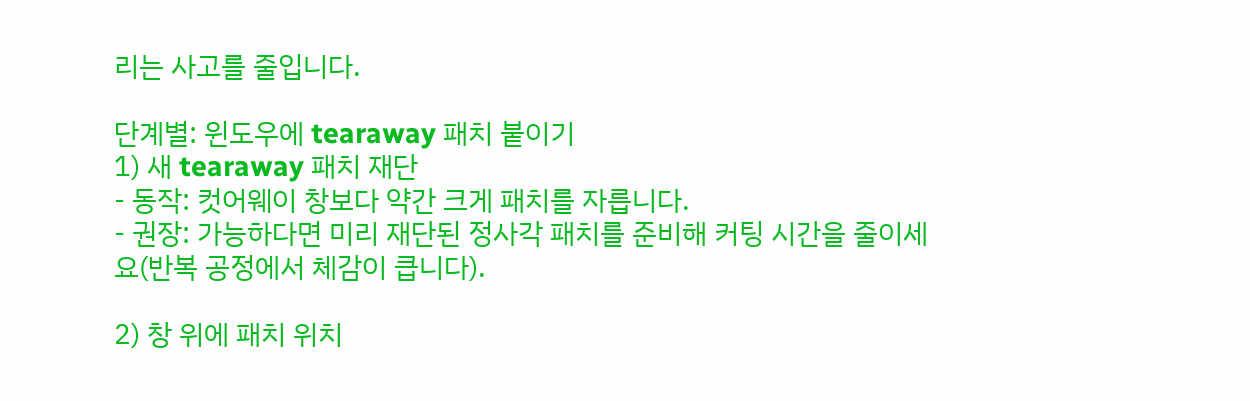리는 사고를 줄입니다.

단계별: 윈도우에 tearaway 패치 붙이기
1) 새 tearaway 패치 재단
- 동작: 컷어웨이 창보다 약간 크게 패치를 자릅니다.
- 권장: 가능하다면 미리 재단된 정사각 패치를 준비해 커팅 시간을 줄이세요(반복 공정에서 체감이 큽니다).

2) 창 위에 패치 위치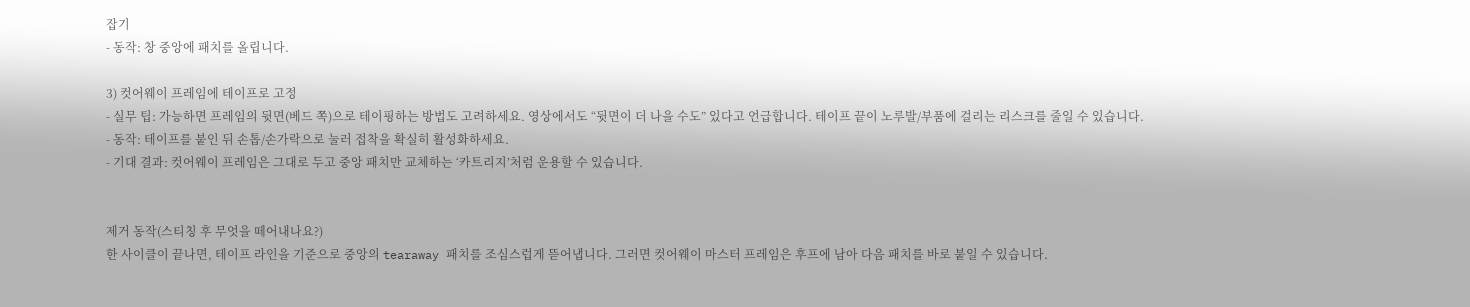잡기
- 동작: 창 중앙에 패치를 올립니다.

3) 컷어웨이 프레임에 테이프로 고정
- 실무 팁: 가능하면 프레임의 뒷면(베드 쪽)으로 테이핑하는 방법도 고려하세요. 영상에서도 “뒷면이 더 나을 수도” 있다고 언급합니다. 테이프 끝이 노루발/부품에 걸리는 리스크를 줄일 수 있습니다.
- 동작: 테이프를 붙인 뒤 손톱/손가락으로 눌러 접착을 확실히 활성화하세요.
- 기대 결과: 컷어웨이 프레임은 그대로 두고 중앙 패치만 교체하는 ‘카트리지’처럼 운용할 수 있습니다.


제거 동작(스티칭 후 무엇을 떼어내나요?)
한 사이클이 끝나면, 테이프 라인을 기준으로 중앙의 tearaway 패치를 조심스럽게 뜯어냅니다. 그러면 컷어웨이 마스터 프레임은 후프에 남아 다음 패치를 바로 붙일 수 있습니다.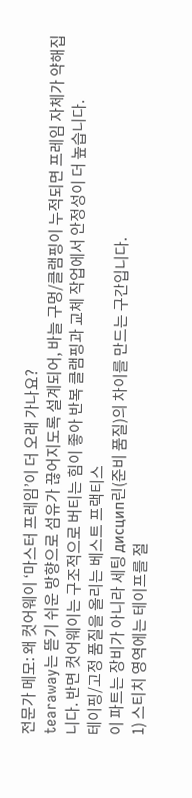전문가 메모: 왜 컷어웨이 ‘마스터 프레임’이 더 오래 가나요?
tearaway는 뜯기 쉬운 방향으로 섬유가 끊어지도록 설계되어, 바늘 구멍/클램핑이 누적되면 프레임 자체가 약해집니다. 반면 컷어웨이는 구조적으로 버티는 힘이 좋아 반복 클램핑과 교체 작업에서 안정성이 더 높습니다.
테이핑/고정 품질을 올리는 베스트 프랙티스
이 파트는 장비가 아니라 세팅 дисцип린(준비 품질)의 차이를 만드는 구간입니다.
1) 스티치 영역에는 테이프를 절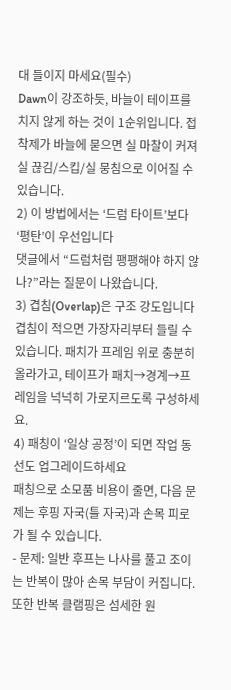대 들이지 마세요(필수)
Dawn이 강조하듯, 바늘이 테이프를 치지 않게 하는 것이 1순위입니다. 접착제가 바늘에 묻으면 실 마찰이 커져 실 끊김/스킵/실 뭉침으로 이어질 수 있습니다.
2) 이 방법에서는 ‘드럼 타이트’보다 ‘평탄’이 우선입니다
댓글에서 “드럼처럼 팽팽해야 하지 않나?”라는 질문이 나왔습니다.
3) 겹침(Overlap)은 구조 강도입니다
겹침이 적으면 가장자리부터 들릴 수 있습니다. 패치가 프레임 위로 충분히 올라가고, 테이프가 패치→경계→프레임을 넉넉히 가로지르도록 구성하세요.
4) 패칭이 ‘일상 공정’이 되면 작업 동선도 업그레이드하세요
패칭으로 소모품 비용이 줄면, 다음 문제는 후핑 자국(틀 자국)과 손목 피로가 될 수 있습니다.
- 문제: 일반 후프는 나사를 풀고 조이는 반복이 많아 손목 부담이 커집니다. 또한 반복 클램핑은 섬세한 원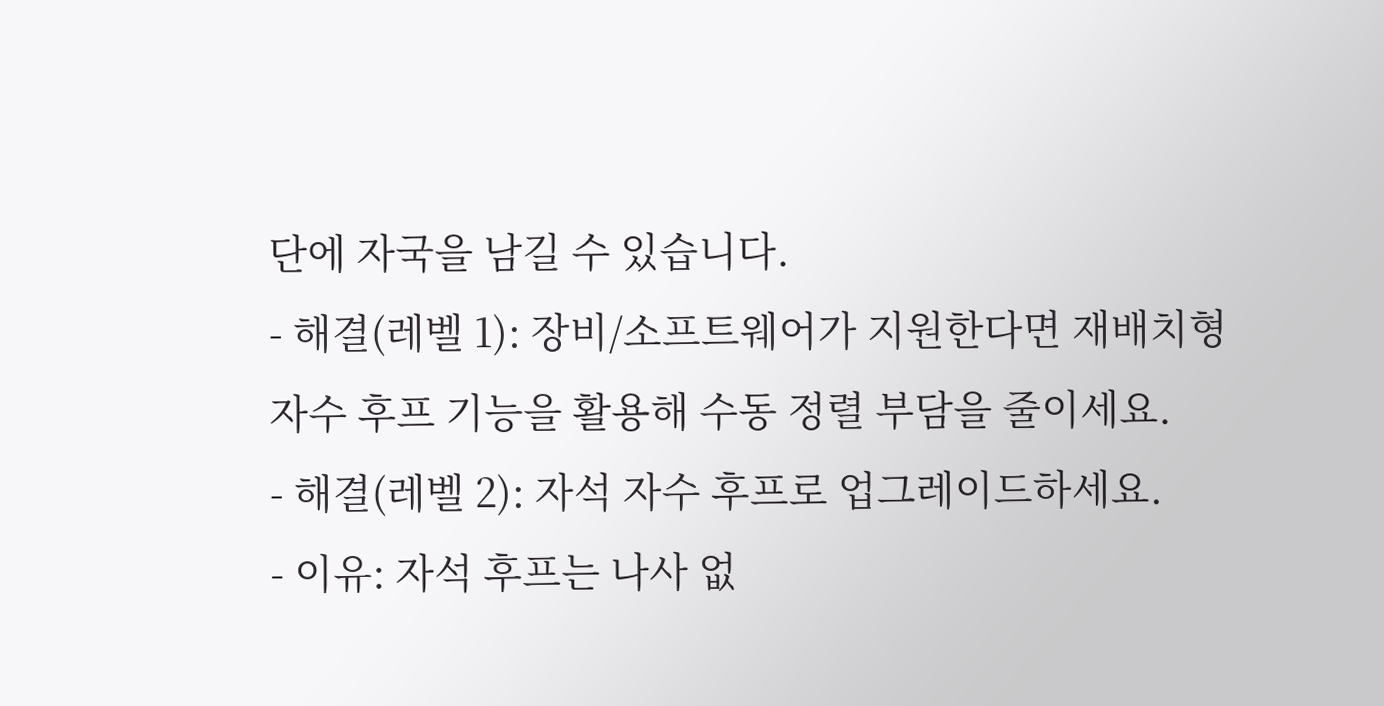단에 자국을 남길 수 있습니다.
- 해결(레벨 1): 장비/소프트웨어가 지원한다면 재배치형 자수 후프 기능을 활용해 수동 정렬 부담을 줄이세요.
- 해결(레벨 2): 자석 자수 후프로 업그레이드하세요.
- 이유: 자석 후프는 나사 없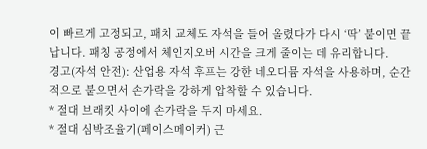이 빠르게 고정되고, 패치 교체도 자석을 들어 올렸다가 다시 ‘딱’ 붙이면 끝납니다. 패칭 공정에서 체인지오버 시간을 크게 줄이는 데 유리합니다.
경고(자석 안전): 산업용 자석 후프는 강한 네오디뮴 자석을 사용하며, 순간적으로 붙으면서 손가락을 강하게 압착할 수 있습니다.
* 절대 브래킷 사이에 손가락을 두지 마세요.
* 절대 심박조율기(페이스메이커) 근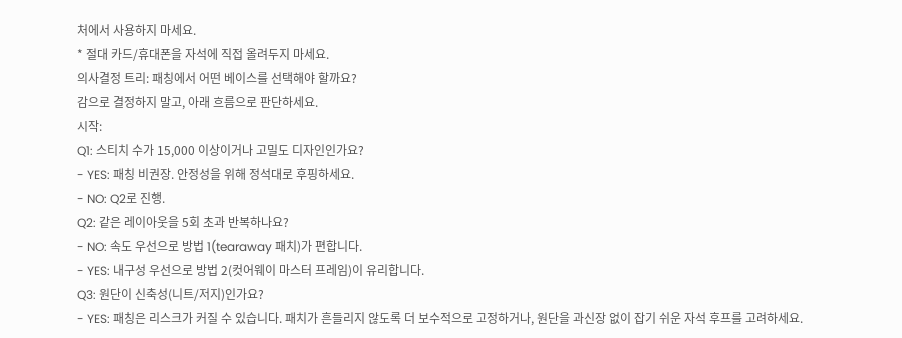처에서 사용하지 마세요.
* 절대 카드/휴대폰을 자석에 직접 올려두지 마세요.
의사결정 트리: 패칭에서 어떤 베이스를 선택해야 할까요?
감으로 결정하지 말고, 아래 흐름으로 판단하세요.
시작:
Q1: 스티치 수가 15,000 이상이거나 고밀도 디자인인가요?
- YES: 패칭 비권장. 안정성을 위해 정석대로 후핑하세요.
- NO: Q2로 진행.
Q2: 같은 레이아웃을 5회 초과 반복하나요?
- NO: 속도 우선으로 방법 1(tearaway 패치)가 편합니다.
- YES: 내구성 우선으로 방법 2(컷어웨이 마스터 프레임)이 유리합니다.
Q3: 원단이 신축성(니트/저지)인가요?
- YES: 패칭은 리스크가 커질 수 있습니다. 패치가 흔들리지 않도록 더 보수적으로 고정하거나, 원단을 과신장 없이 잡기 쉬운 자석 후프를 고려하세요.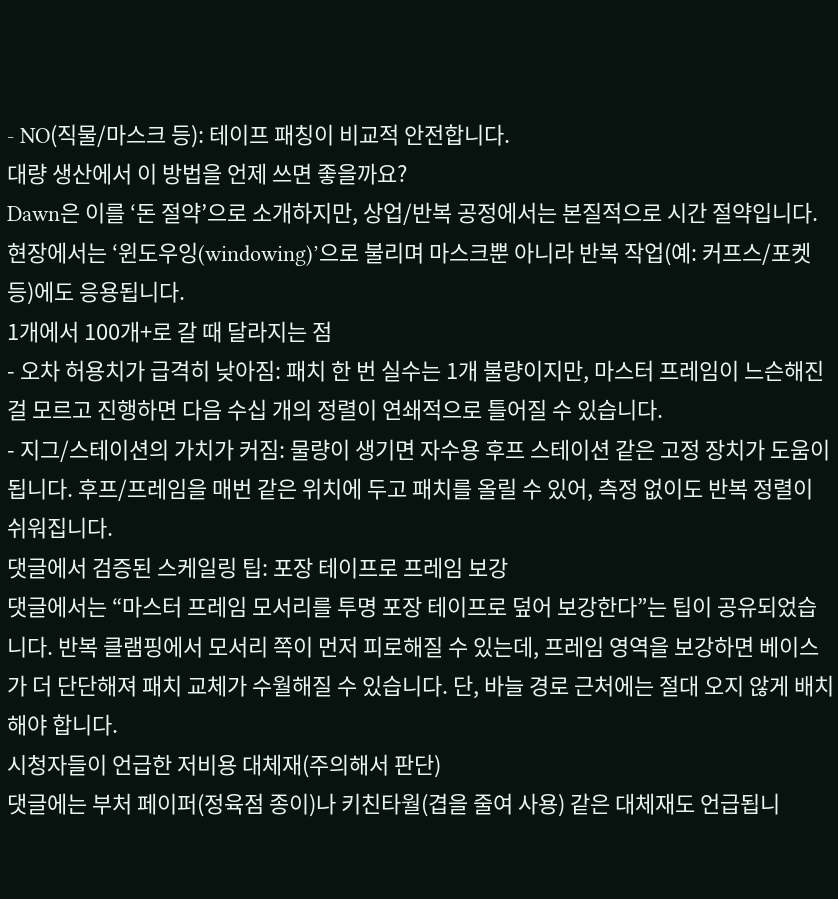- NO(직물/마스크 등): 테이프 패칭이 비교적 안전합니다.
대량 생산에서 이 방법을 언제 쓰면 좋을까요?
Dawn은 이를 ‘돈 절약’으로 소개하지만, 상업/반복 공정에서는 본질적으로 시간 절약입니다. 현장에서는 ‘윈도우잉(windowing)’으로 불리며 마스크뿐 아니라 반복 작업(예: 커프스/포켓 등)에도 응용됩니다.
1개에서 100개+로 갈 때 달라지는 점
- 오차 허용치가 급격히 낮아짐: 패치 한 번 실수는 1개 불량이지만, 마스터 프레임이 느슨해진 걸 모르고 진행하면 다음 수십 개의 정렬이 연쇄적으로 틀어질 수 있습니다.
- 지그/스테이션의 가치가 커짐: 물량이 생기면 자수용 후프 스테이션 같은 고정 장치가 도움이 됩니다. 후프/프레임을 매번 같은 위치에 두고 패치를 올릴 수 있어, 측정 없이도 반복 정렬이 쉬워집니다.
댓글에서 검증된 스케일링 팁: 포장 테이프로 프레임 보강
댓글에서는 “마스터 프레임 모서리를 투명 포장 테이프로 덮어 보강한다”는 팁이 공유되었습니다. 반복 클램핑에서 모서리 쪽이 먼저 피로해질 수 있는데, 프레임 영역을 보강하면 베이스가 더 단단해져 패치 교체가 수월해질 수 있습니다. 단, 바늘 경로 근처에는 절대 오지 않게 배치해야 합니다.
시청자들이 언급한 저비용 대체재(주의해서 판단)
댓글에는 부처 페이퍼(정육점 종이)나 키친타월(겹을 줄여 사용) 같은 대체재도 언급됩니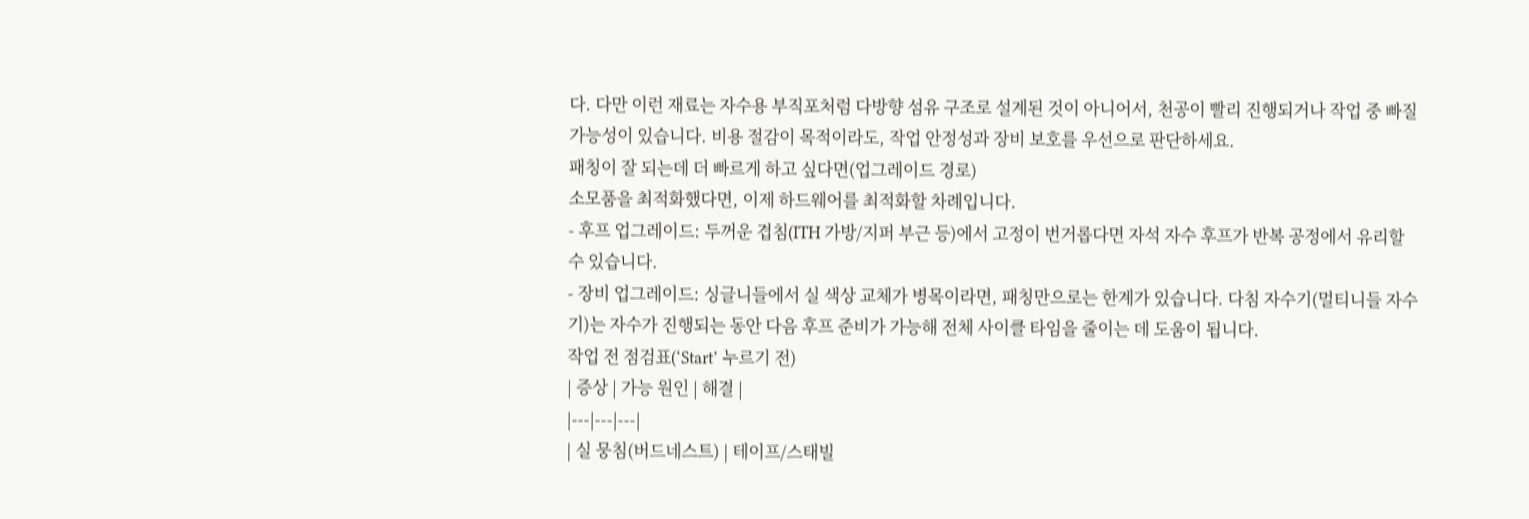다. 다만 이런 재료는 자수용 부직포처럼 다방향 섬유 구조로 설계된 것이 아니어서, 천공이 빨리 진행되거나 작업 중 빠질 가능성이 있습니다. 비용 절감이 목적이라도, 작업 안정성과 장비 보호를 우선으로 판단하세요.
패칭이 잘 되는데 더 빠르게 하고 싶다면(업그레이드 경로)
소모품을 최적화했다면, 이제 하드웨어를 최적화할 차례입니다.
- 후프 업그레이드: 두꺼운 겹침(ITH 가방/지퍼 부근 등)에서 고정이 번거롭다면 자석 자수 후프가 반복 공정에서 유리할 수 있습니다.
- 장비 업그레이드: 싱글니들에서 실 색상 교체가 병목이라면, 패칭만으로는 한계가 있습니다. 다침 자수기(멀티니들 자수기)는 자수가 진행되는 동안 다음 후프 준비가 가능해 전체 사이클 타임을 줄이는 데 도움이 됩니다.
작업 전 점검표(‘Start’ 누르기 전)
| 증상 | 가능 원인 | 해결 |
|---|---|---|
| 실 뭉침(버드네스트) | 테이프/스태빌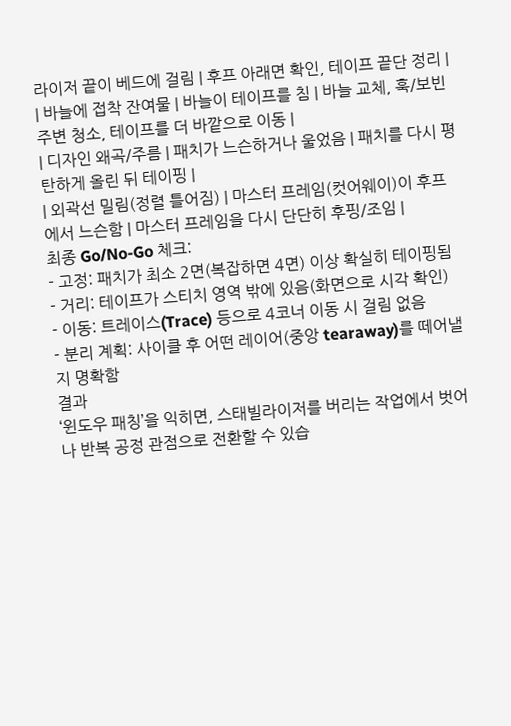라이저 끝이 베드에 걸림 | 후프 아래면 확인, 테이프 끝단 정리 |
| 바늘에 접착 잔여물 | 바늘이 테이프를 침 | 바늘 교체, 훅/보빈 주변 청소, 테이프를 더 바깥으로 이동 |
| 디자인 왜곡/주름 | 패치가 느슨하거나 울었음 | 패치를 다시 평탄하게 올린 뒤 테이핑 |
| 외곽선 밀림(정렬 틀어짐) | 마스터 프레임(컷어웨이)이 후프에서 느슨함 | 마스터 프레임을 다시 단단히 후핑/조임 |
최종 Go/No-Go 체크:
- 고정: 패치가 최소 2면(복잡하면 4면) 이상 확실히 테이핑됨
- 거리: 테이프가 스티치 영역 밖에 있음(화면으로 시각 확인)
- 이동: 트레이스(Trace) 등으로 4코너 이동 시 걸림 없음
- 분리 계획: 사이클 후 어떤 레이어(중앙 tearaway)를 떼어낼지 명확함
결과
‘윈도우 패칭’을 익히면, 스태빌라이저를 버리는 작업에서 벗어나 반복 공정 관점으로 전환할 수 있습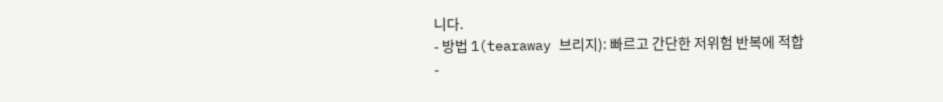니다.
- 방법 1(tearaway 브리지): 빠르고 간단한 저위험 반복에 적합
-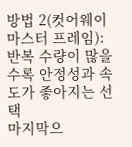방법 2(컷어웨이 마스터 프레임): 반복 수량이 많을수록 안정성과 속도가 좋아지는 선택
마지막으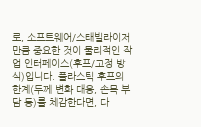로, 소프트웨어/스태빌라이저만큼 중요한 것이 물리적인 작업 인터페이스(후프/고정 방식)입니다. 플라스틱 후프의 한계(두께 변화 대응, 손목 부담 등)를 체감한다면, 다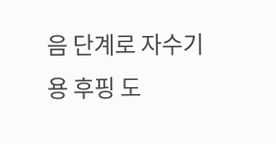음 단계로 자수기용 후핑 도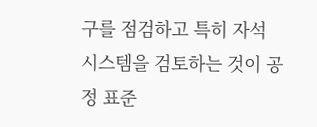구를 점검하고 특히 자석 시스템을 검토하는 것이 공정 표준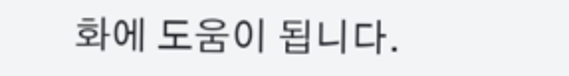화에 도움이 됩니다.